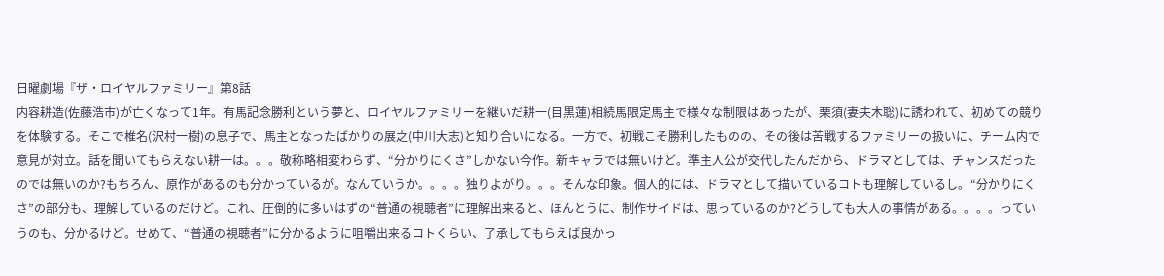日曜劇場『ザ・ロイヤルファミリー』第8話
内容耕造(佐藤浩市)が亡くなって1年。有馬記念勝利という夢と、ロイヤルファミリーを継いだ耕一(目黒蓮)相続馬限定馬主で様々な制限はあったが、栗須(妻夫木聡)に誘われて、初めての競りを体験する。そこで椎名(沢村一樹)の息子で、馬主となったばかりの展之(中川大志)と知り合いになる。一方で、初戦こそ勝利したものの、その後は苦戦するファミリーの扱いに、チーム内で意見が対立。話を聞いてもらえない耕一は。。。敬称略相変わらず、“分かりにくさ”しかない今作。新キャラでは無いけど。準主人公が交代したんだから、ドラマとしては、チャンスだったのでは無いのか?もちろん、原作があるのも分かっているが。なんていうか。。。。独りよがり。。。そんな印象。個人的には、ドラマとして描いているコトも理解しているし。“分かりにくさ”の部分も、理解しているのだけど。これ、圧倒的に多いはずの“普通の視聴者”に理解出来ると、ほんとうに、制作サイドは、思っているのか?どうしても大人の事情がある。。。。っていうのも、分かるけど。せめて、“普通の視聴者”に分かるように咀嚼出来るコトくらい、了承してもらえば良かっ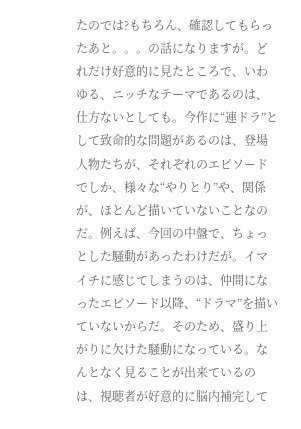たのでは?もちろん、確認してもらったあと。。。の話になりますが。どれだけ好意的に見たところで、いわゆる、ニッチなテーマであるのは、仕方ないとしても。今作に“連ドラ”として致命的な問題があるのは、登場人物たちが、それぞれのエピソードでしか、様々な“やりとり”や、関係が、ほとんど描いていないことなのだ。例えば、今回の中盤で、ちょっとした騒動があったわけだが。イマイチに感じてしまうのは、仲間になったエピソード以降、“ドラマ”を描いていないからだ。そのため、盛り上がりに欠けた騒動になっている。なんとなく見ることが出来ているのは、視聴者が好意的に脳内補完して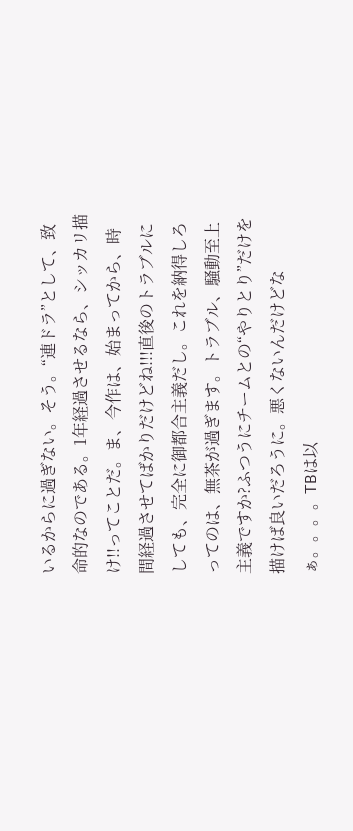いるからに過ぎない。そう。“連ドラ”として、致命的なのである。1年経過させるなら、シッカリ描け!!ってことだ。ま、今作は、始まってから、時間経過させてばかりだけどね!!!直後のトラブルにしても、完全に御都合主義だし。これを納得しろってのは、無茶が過ぎます。トラブル、騒動至上主義ですか?ふつうにチームとの“やりとり”だけを描けば良いだろうに。悪くないんだけどなぁ。。。。TBは以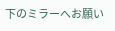下のミラーへお願い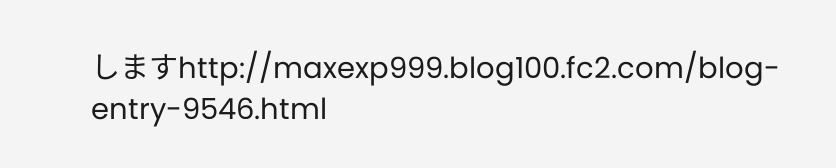しますhttp://maxexp999.blog100.fc2.com/blog-entry-9546.html